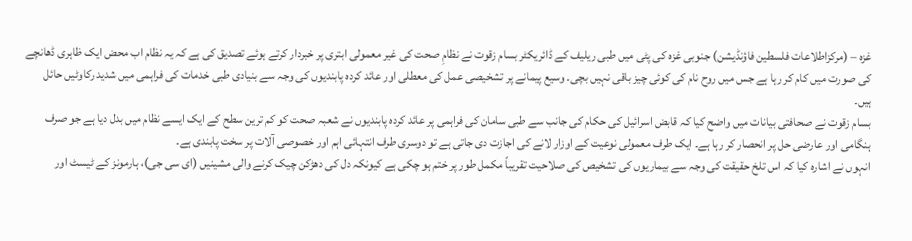غزہ – (مرکزاطلاعات فلسطین فاؤنڈیشن) جنوبی غزہ کی پٹی میں طبی ریلیف کے ڈائریکٹر بسام زقوت نے نظامِ صحت کی غیر معمولی ابتری پر خبردار کرتے ہوئے تصدیق کی ہے کہ یہ نظام اب محض ایک ظاہری ڈھانچے کی صورت میں کام کر رہا ہے جس میں روح نام کی کوئی چیز باقی نہیں بچی۔ وسیع پیمانے پر تشخیصی عمل کی معطلی اور عائد کردہ پابندیوں کی وجہ سے بنیادی طبی خدمات کی فراہمی میں شدید رکاوٹیں حائل ہیں۔
بسام زقوت نے صحافتی بیانات میں واضح کیا کہ قابض اسرائیل کی حکام کی جانب سے طبی سامان کی فراہمی پر عائد کردہ پابندیوں نے شعبہ صحت کو کم ترین سطح کے ایک ایسے نظام میں بدل دیا ہے جو صرف ہنگامی اور عارضی حل پر انحصار کر رہا ہے۔ ایک طرف معمولی نوعیت کے اوزار لانے کی اجازت دی جاتی ہے تو دوسری طرف انتہائی اہم اور خصوصی آلات پر سخت پابندی ہے۔
انہوں نے اشارہ کیا کہ اس تلخ حقیقت کی وجہ سے بیماریوں کی تشخیص کی صلاحیت تقریباً مکمل طور پر ختم ہو چکی ہے کیونکہ دل کی دھڑکن چیک کرنے والی مشینیں (ای سی جی)، ہارمونز کے ٹیسٹ اور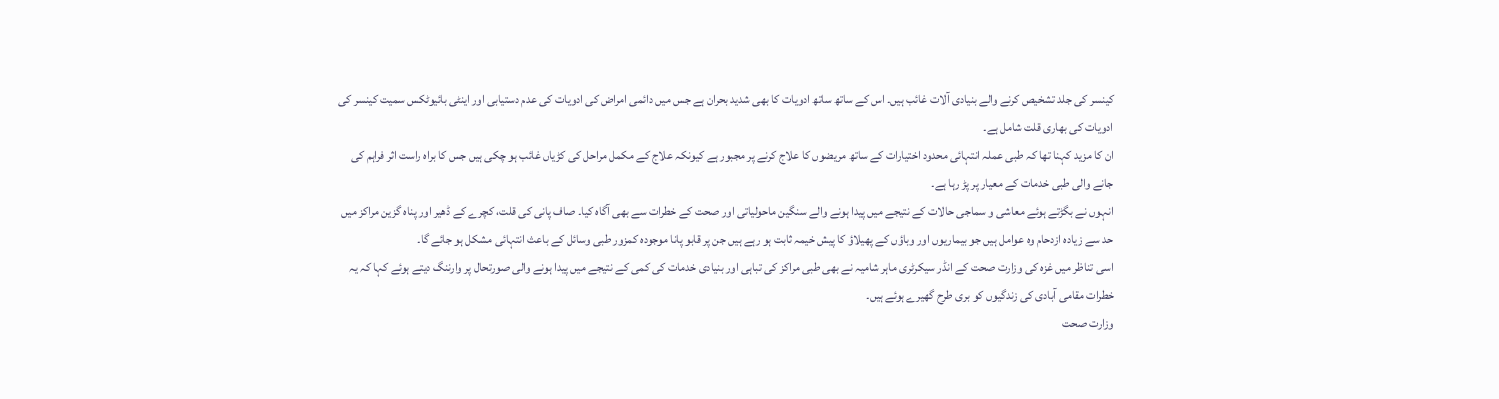کینسر کی جلد تشخیص کرنے والے بنیادی آلات غائب ہیں۔ اس کے ساتھ ساتھ ادویات کا بھی شدید بحران ہے جس میں دائمی امراض کی ادویات کی عدم دستیابی اور اینٹی بائیوٹکس سمیت کینسر کی ادویات کی بھاری قلت شامل ہے۔
ان کا مزید کہنا تھا کہ طبی عملہ انتہائی محدود اختیارات کے ساتھ مریضوں کا علاج کرنے پر مجبور ہے کیونکہ علاج کے مکمل مراحل کی کڑیاں غائب ہو چکی ہیں جس کا براہ راست اثر فراہم کی جانے والی طبی خدمات کے معیار پر پڑ رہا ہے۔
انہوں نے بگڑتے ہوئے معاشی و سماجی حالات کے نتیجے میں پیدا ہونے والے سنگین ماحولیاتی اور صحت کے خطرات سے بھی آگاہ کیا۔ صاف پانی کی قلت، کچرے کے ڈھیر اور پناہ گزین مراکز میں حد سے زیادہ ازدحام وہ عوامل ہیں جو بیماریوں اور وباؤں کے پھیلاؤ کا پیش خیمہ ثابت ہو رہے ہیں جن پر قابو پانا موجودہ کمزور طبی وسائل کے باعث انتہائی مشکل ہو جائے گا۔
اسی تناظر میں غزہ کی وزارت صحت کے انڈر سیکرٹری ماہر شامیہ نے بھی طبی مراکز کی تباہی اور بنیادی خدمات کی کمی کے نتیجے میں پیدا ہونے والی صورتحال پر وارننگ دیتے ہوئے کہا کہ یہ خطرات مقامی آبادی کی زندگیوں کو بری طرح گھیرے ہوئے ہیں۔
وزارت صحت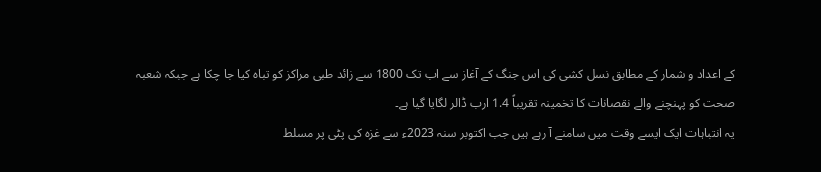کے اعداد و شمار کے مطابق نسل کشی کی اس جنگ کے آغاز سے اب تک 1800 سے زائد طبی مراکز کو تباہ کیا جا چکا ہے جبکہ شعبہ صحت کو پہنچنے والے نقصانات کا تخمینہ تقریباً 1.4 ارب ڈالر لگایا گیا ہے۔
یہ انتباہات ایک ایسے وقت میں سامنے آ رہے ہیں جب اکتوبر سنہ 2023ء سے غزہ کی پٹی پر مسلط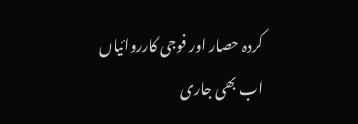کردہ حصار اور فوجی کارروائیاں اب بھی جاری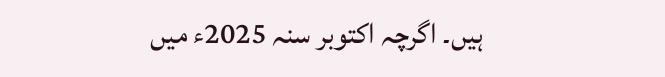ہیں۔ اگرچہ اکتوبر سنہ 2025ء میں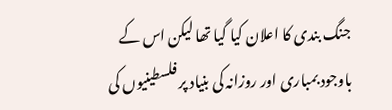جنگ بندی کا اعلان کیا گیا تھا لیکن اس کے باوجود بمباری اور روزانہ کی بنیاد پر فلسطینیوں کی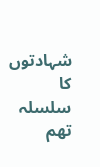شہادتوں کا سلسلہ تھم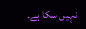نہیں سکا ہے۔